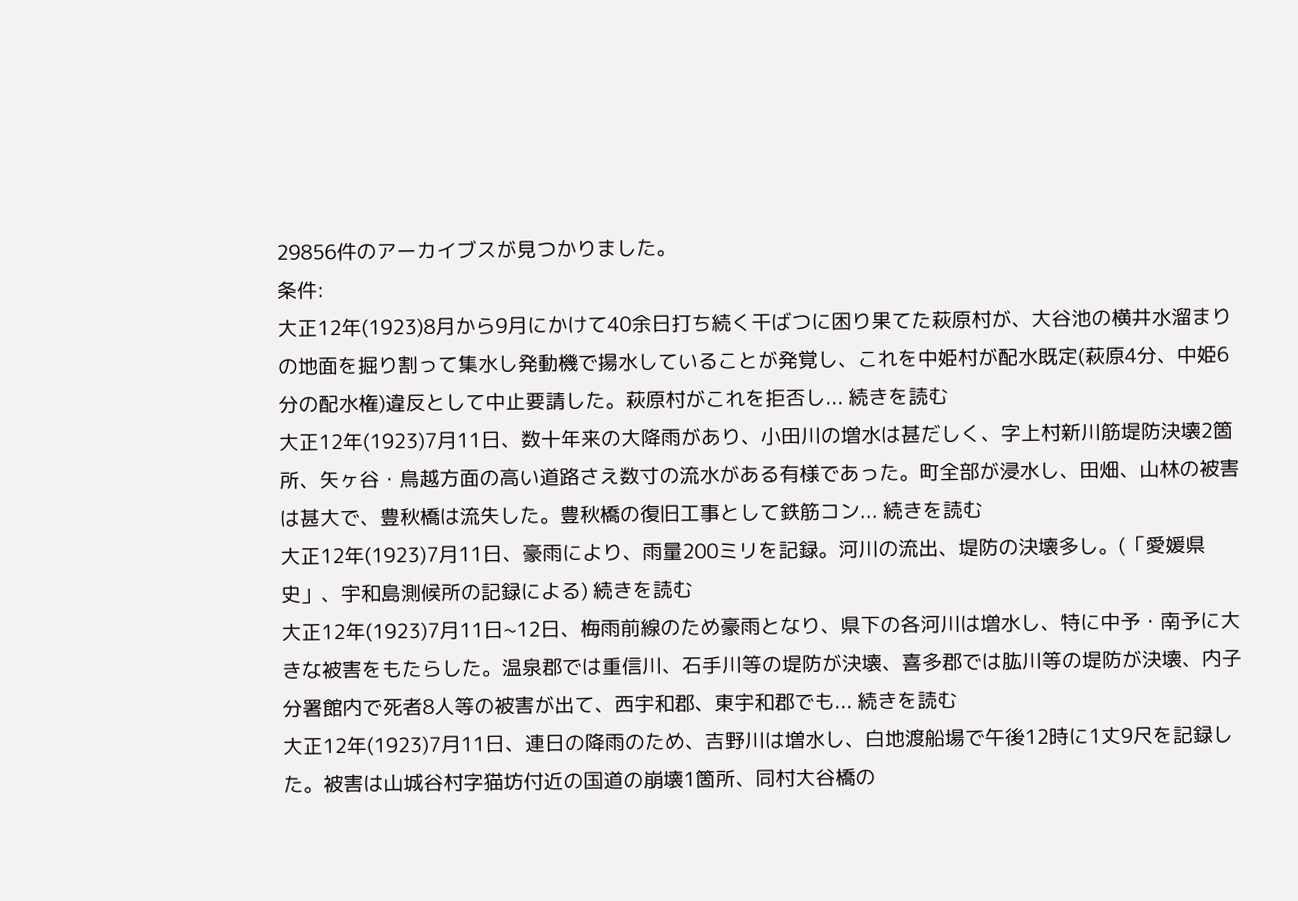29856件のアーカイブスが見つかりました。
条件:
大正12年(1923)8月から9月にかけて40余日打ち続く干ばつに困り果てた萩原村が、大谷池の横井水溜まりの地面を掘り割って集水し発動機で揚水していることが発覚し、これを中姫村が配水既定(萩原4分、中姫6分の配水権)違反として中止要請した。萩原村がこれを拒否し... 続きを読む
大正12年(1923)7月11日、数十年来の大降雨があり、小田川の増水は甚だしく、字上村新川筋堤防決壊2箇所、矢ヶ谷・鳥越方面の高い道路さえ数寸の流水がある有様であった。町全部が浸水し、田畑、山林の被害は甚大で、豊秋橋は流失した。豊秋橋の復旧工事として鉄筋コン... 続きを読む
大正12年(1923)7月11日、豪雨により、雨量200ミリを記録。河川の流出、堤防の決壊多し。(「愛媛県史」、宇和島測候所の記録による) 続きを読む
大正12年(1923)7月11日~12日、梅雨前線のため豪雨となり、県下の各河川は増水し、特に中予・南予に大きな被害をもたらした。温泉郡では重信川、石手川等の堤防が決壊、喜多郡では肱川等の堤防が決壊、内子分署館内で死者8人等の被害が出て、西宇和郡、東宇和郡でも... 続きを読む
大正12年(1923)7月11日、連日の降雨のため、吉野川は増水し、白地渡船場で午後12時に1丈9尺を記録した。被害は山城谷村字猫坊付近の国道の崩壊1箇所、同村大谷橋の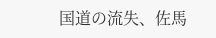国道の流失、佐馬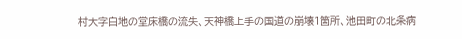村大字白地の堂床橋の流失、天神橋上手の国道の崩壊1箇所、池田町の北条病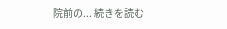院前の... 続きを読む